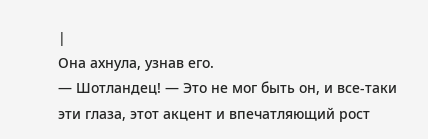|
Она ахнула, узнав его.
— Шотландец! — Это не мог быть он, и все-таки эти глаза, этот акцент и впечатляющий рост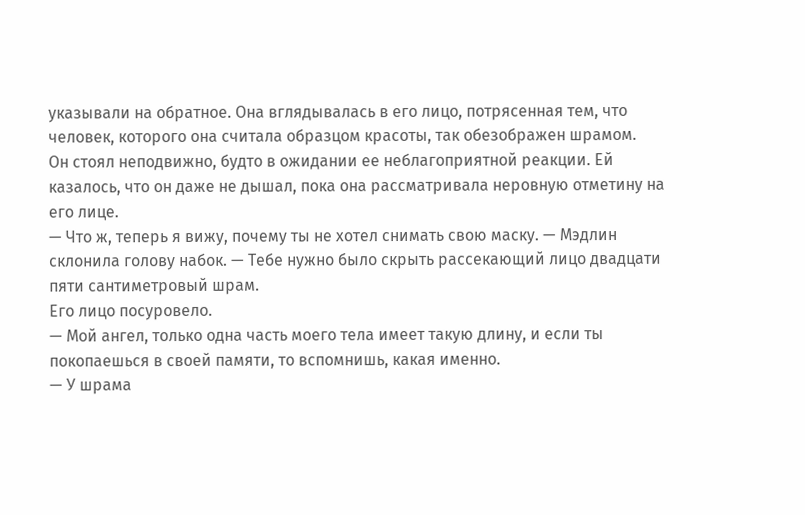указывали на обратное. Она вглядывалась в его лицо, потрясенная тем, что человек, которого она считала образцом красоты, так обезображен шрамом.
Он стоял неподвижно, будто в ожидании ее неблагоприятной реакции. Ей казалось, что он даже не дышал, пока она рассматривала неровную отметину на его лице.
— Что ж, теперь я вижу, почему ты не хотел снимать свою маску. — Мэдлин склонила голову набок. — Тебе нужно было скрыть рассекающий лицо двадцати пяти сантиметровый шрам.
Его лицо посуровело.
— Мой ангел, только одна часть моего тела имеет такую длину, и если ты покопаешься в своей памяти, то вспомнишь, какая именно.
— У шрама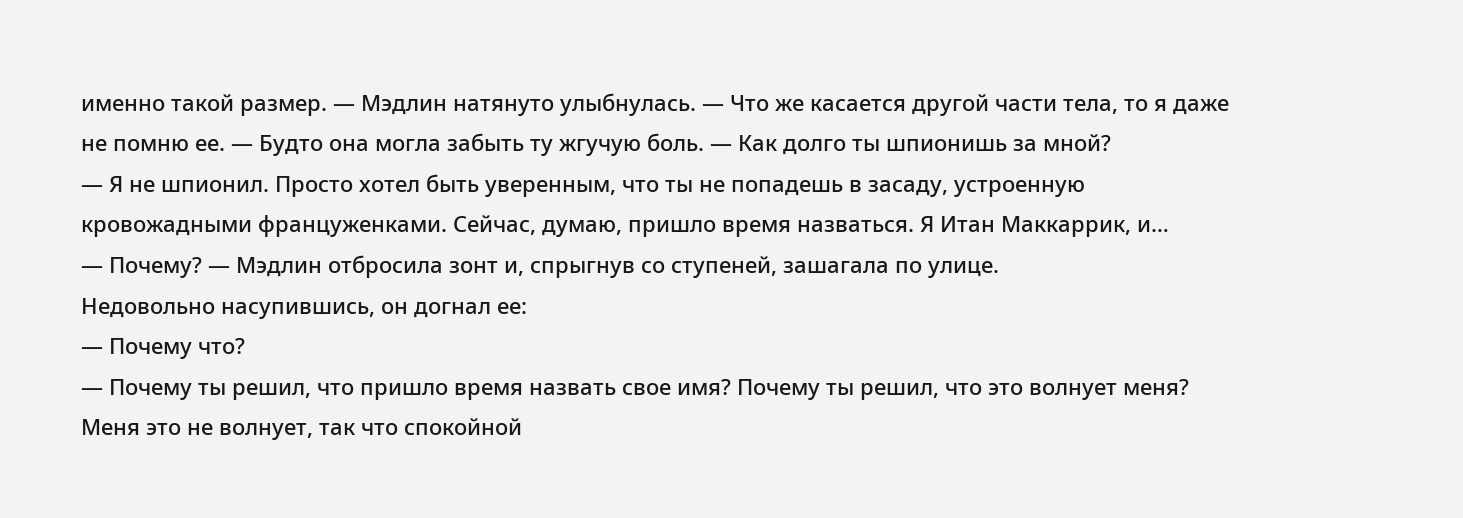именно такой размер. — Мэдлин натянуто улыбнулась. — Что же касается другой части тела, то я даже не помню ее. — Будто она могла забыть ту жгучую боль. — Как долго ты шпионишь за мной?
— Я не шпионил. Просто хотел быть уверенным, что ты не попадешь в засаду, устроенную кровожадными француженками. Сейчас, думаю, пришло время назваться. Я Итан Маккаррик, и…
— Почему? — Мэдлин отбросила зонт и, спрыгнув со ступеней, зашагала по улице.
Недовольно насупившись, он догнал ее:
— Почему что?
— Почему ты решил, что пришло время назвать свое имя? Почему ты решил, что это волнует меня? Меня это не волнует, так что спокойной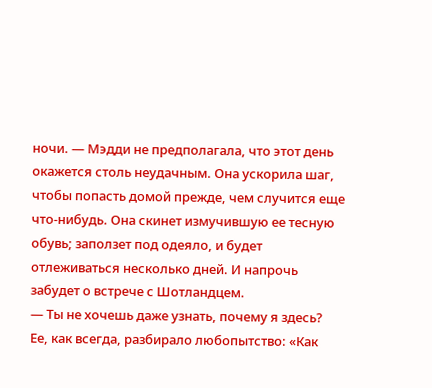ночи. — Мэдди не предполагала, что этот день окажется столь неудачным. Она ускорила шаг, чтобы попасть домой прежде, чем случится еще что-нибудь. Она скинет измучившую ее тесную обувь; заползет под одеяло, и будет отлеживаться несколько дней. И напрочь забудет о встрече с Шотландцем.
— Ты не хочешь даже узнать, почему я здесь?
Ее, как всегда, разбирало любопытство: «Как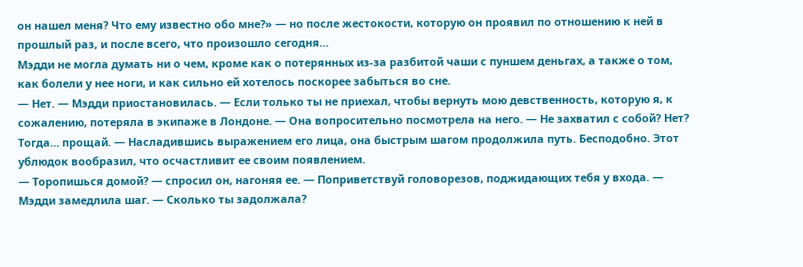он нашел меня? Что ему известно обо мне?» — но после жестокости, которую он проявил по отношению к ней в прошлый раз, и после всего, что произошло сегодня…
Мэдди не могла думать ни о чем, кроме как о потерянных из-за разбитой чаши с пуншем деньгах, а также о том, как болели у нее ноги, и как сильно ей хотелось поскорее забыться во сне.
— Нет. — Мэдди приостановилась. — Если только ты не приехал, чтобы вернуть мою девственность, которую я, к сожалению, потеряла в экипаже в Лондоне. — Она вопросительно посмотрела на него. — Не захватил с собой? Нет? Тогда… прощай. — Насладившись выражением его лица, она быстрым шагом продолжила путь. Бесподобно. Этот ублюдок вообразил, что осчастливит ее своим появлением.
— Торопишься домой? — спросил он, нагоняя ее. — Поприветствуй головорезов, поджидающих тебя у входа. — Мэдди замедлила шаг. — Сколько ты задолжала?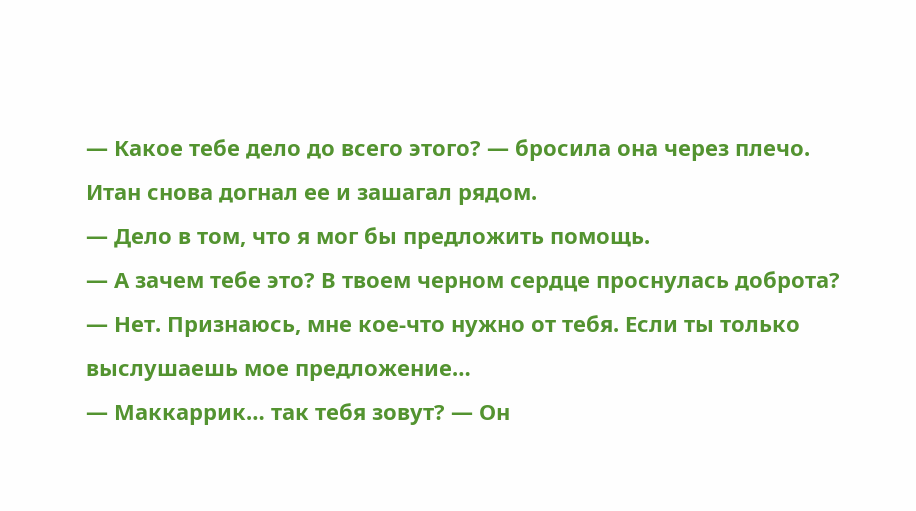— Какое тебе дело до всего этого? — бросила она через плечо.
Итан снова догнал ее и зашагал рядом.
— Дело в том, что я мог бы предложить помощь.
— А зачем тебе это? В твоем черном сердце проснулась доброта?
— Нет. Признаюсь, мне кое-что нужно от тебя. Если ты только выслушаешь мое предложение…
— Маккаррик… так тебя зовут? — Он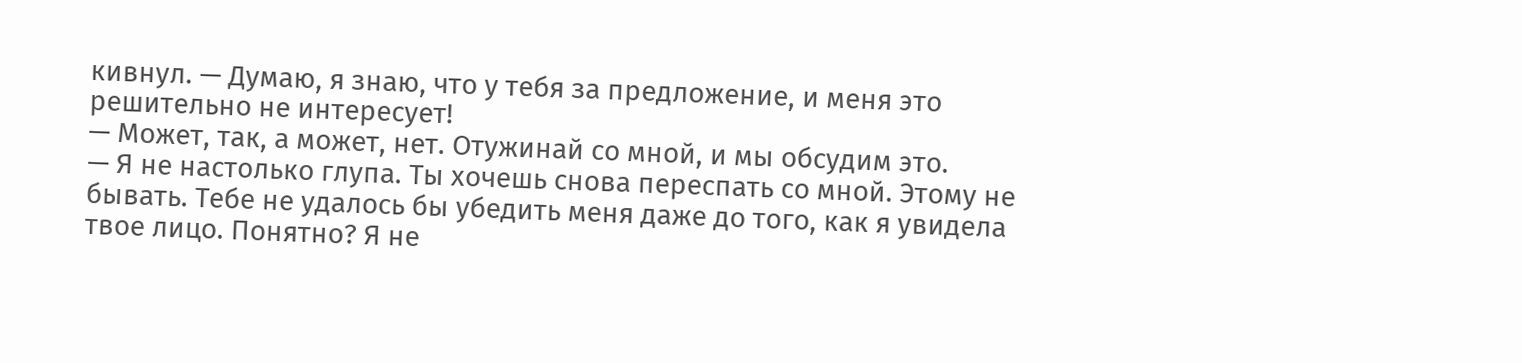кивнул. — Думаю, я знаю, что у тебя за предложение, и меня это решительно не интересует!
— Может, так, а может, нет. Отужинай со мной, и мы обсудим это.
— Я не настолько глупа. Ты хочешь снова переспать со мной. Этому не бывать. Тебе не удалось бы убедить меня даже до того, как я увидела твое лицо. Понятно? Я не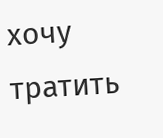хочу тратить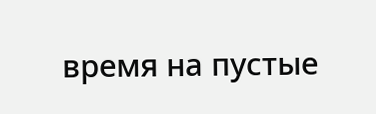время на пустые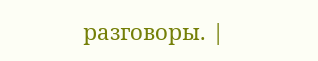разговоры. |